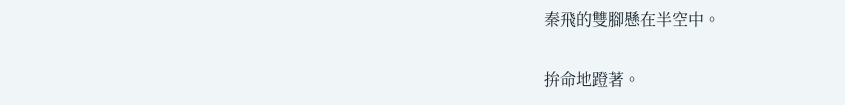秦飛的雙腳懸在半空中。

拚命地蹬著。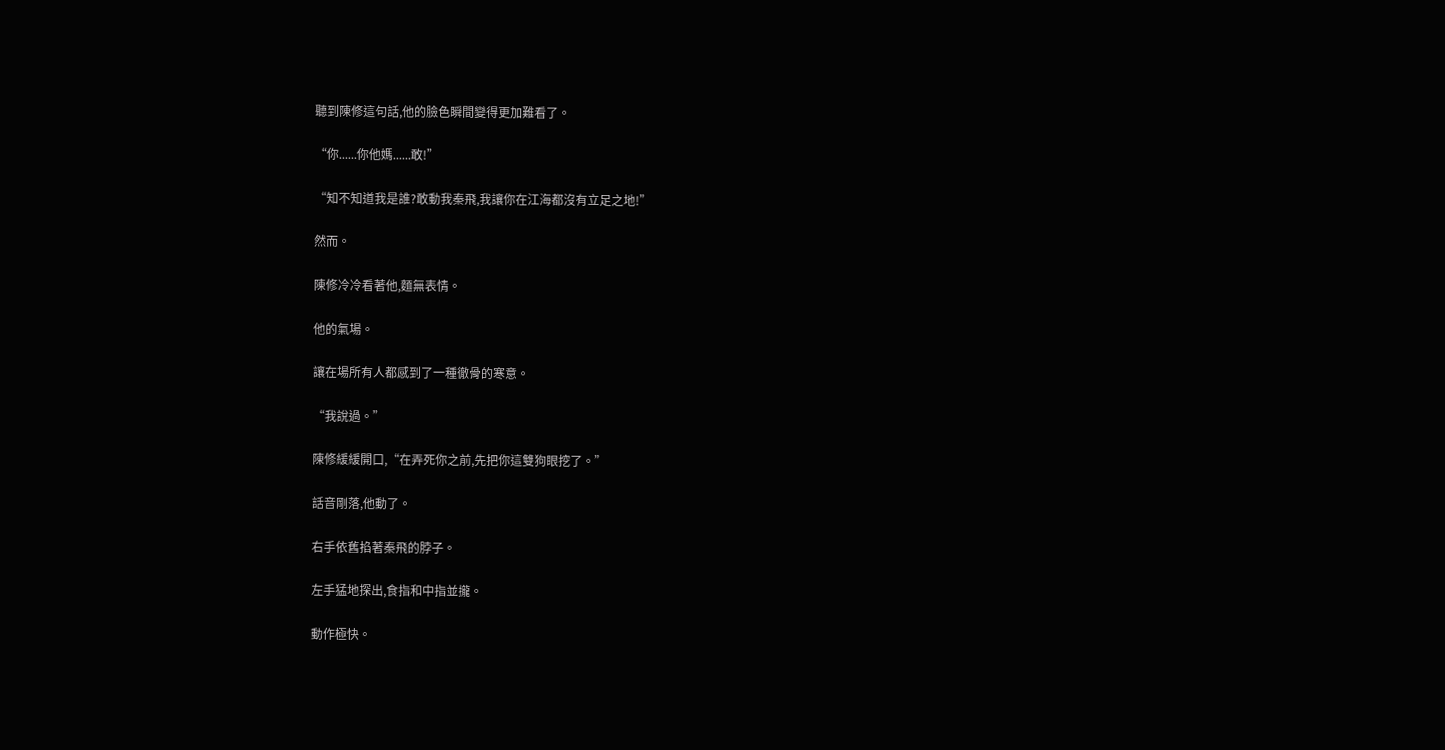聽到陳修這句話,他的臉色瞬間變得更加難看了。

“你......你他媽......敢!”

“知不知道我是誰?敢動我秦飛,我讓你在江海都沒有立足之地!”

然而。

陳修冷冷看著他,麵無表情。

他的氣場。

讓在場所有人都感到了一種徹骨的寒意。

“我說過。”

陳修緩緩開口,“在弄死你之前,先把你這雙狗眼挖了。”

話音剛落,他動了。

右手依舊掐著秦飛的脖子。

左手猛地探出,食指和中指並攏。

動作極快。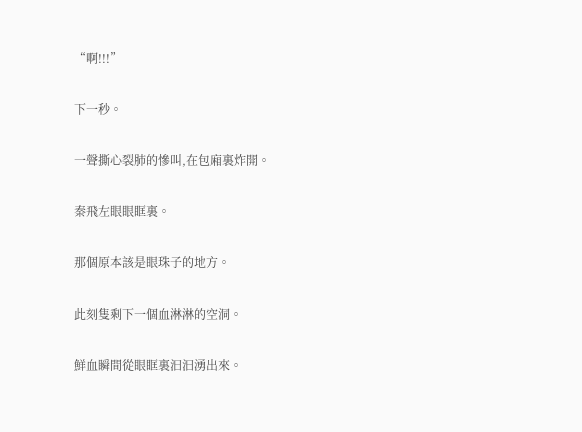“啊!!!”

下一秒。

一聲撕心裂肺的慘叫,在包廂裏炸開。

秦飛左眼眼眶裏。

那個原本該是眼珠子的地方。

此刻隻剩下一個血淋淋的空洞。

鮮血瞬間從眼眶裏汩汩湧出來。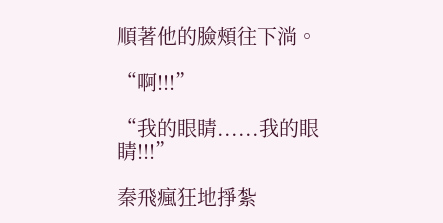順著他的臉頰往下淌。

“啊!!!”

“我的眼睛......我的眼睛!!!”

秦飛瘋狂地掙紮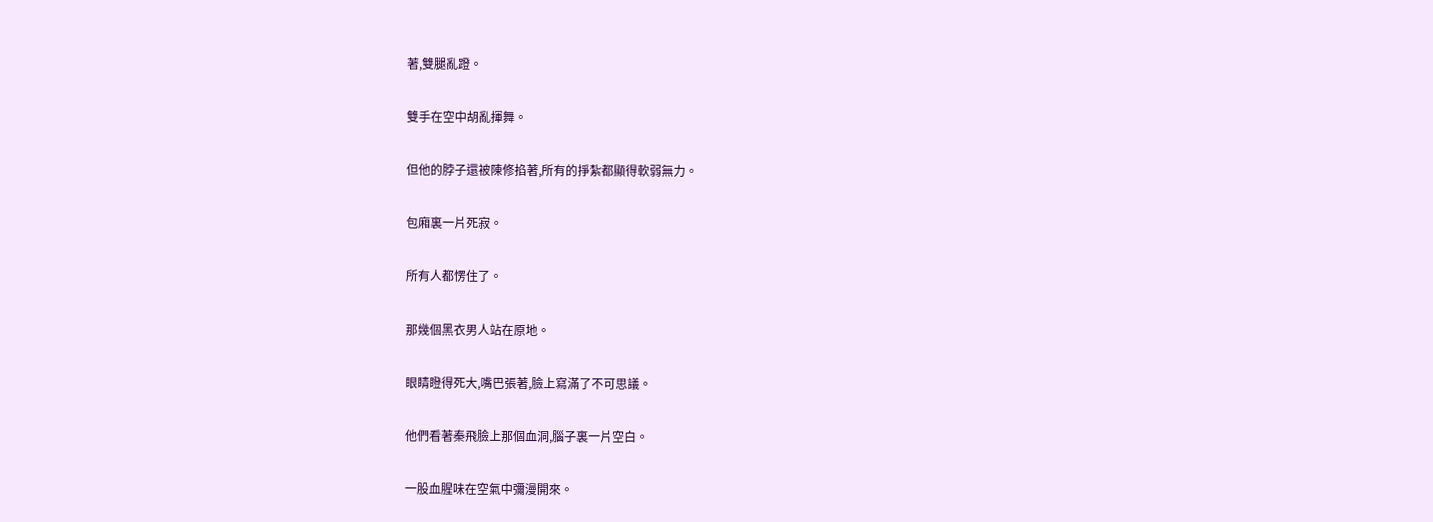著,雙腿亂蹬。

雙手在空中胡亂揮舞。

但他的脖子還被陳修掐著,所有的掙紮都顯得軟弱無力。

包廂裏一片死寂。

所有人都愣住了。

那幾個黑衣男人站在原地。

眼睛瞪得死大,嘴巴張著,臉上寫滿了不可思議。

他們看著秦飛臉上那個血洞,腦子裏一片空白。

一股血腥味在空氣中彌漫開來。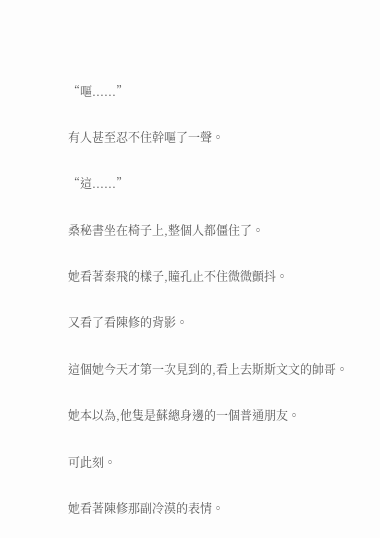“嘔......”

有人甚至忍不住幹嘔了一聲。

“這......”

桑秘書坐在椅子上,整個人都僵住了。

她看著秦飛的樣子,瞳孔止不住微微顫抖。

又看了看陳修的背影。

這個她今天才第一次見到的,看上去斯斯文文的帥哥。

她本以為,他隻是蘇總身邊的一個普通朋友。

可此刻。

她看著陳修那副冷漠的表情。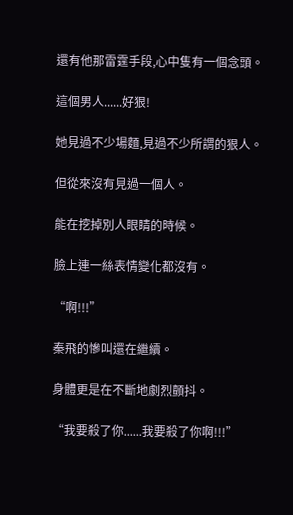還有他那雷霆手段,心中隻有一個念頭。

這個男人......好狠!

她見過不少場麵,見過不少所謂的狠人。

但從來沒有見過一個人。

能在挖掉別人眼睛的時候。

臉上連一絲表情變化都沒有。

“啊!!!”

秦飛的慘叫還在繼續。

身體更是在不斷地劇烈顫抖。

“我要殺了你......我要殺了你啊!!!”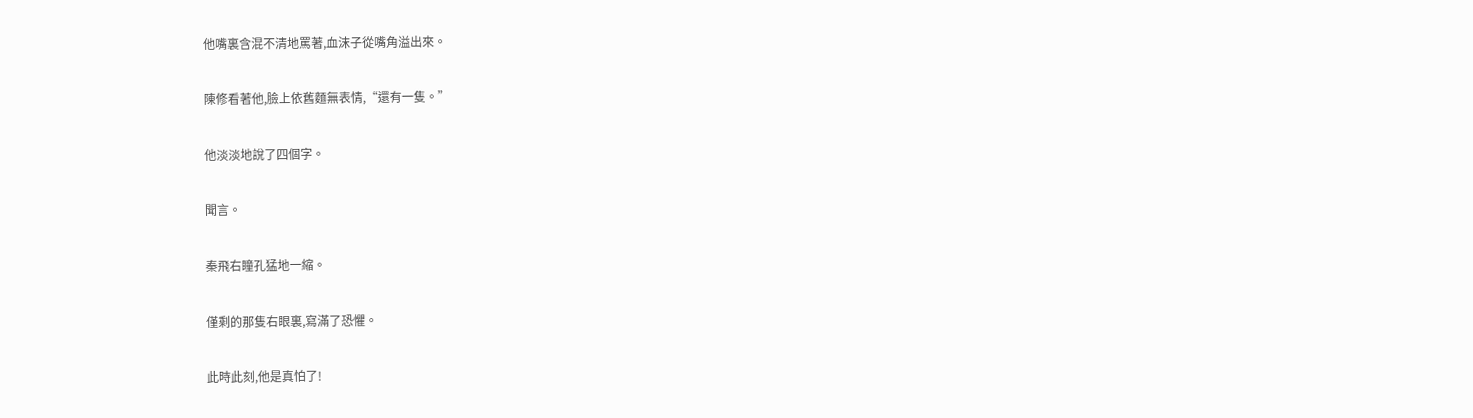他嘴裏含混不清地罵著,血沫子從嘴角溢出來。

陳修看著他,臉上依舊麵無表情,“還有一隻。”

他淡淡地說了四個字。

聞言。

秦飛右瞳孔猛地一縮。

僅剩的那隻右眼裏,寫滿了恐懼。

此時此刻,他是真怕了!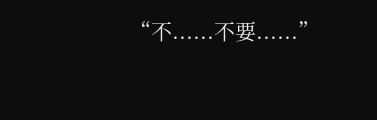“不......不要......”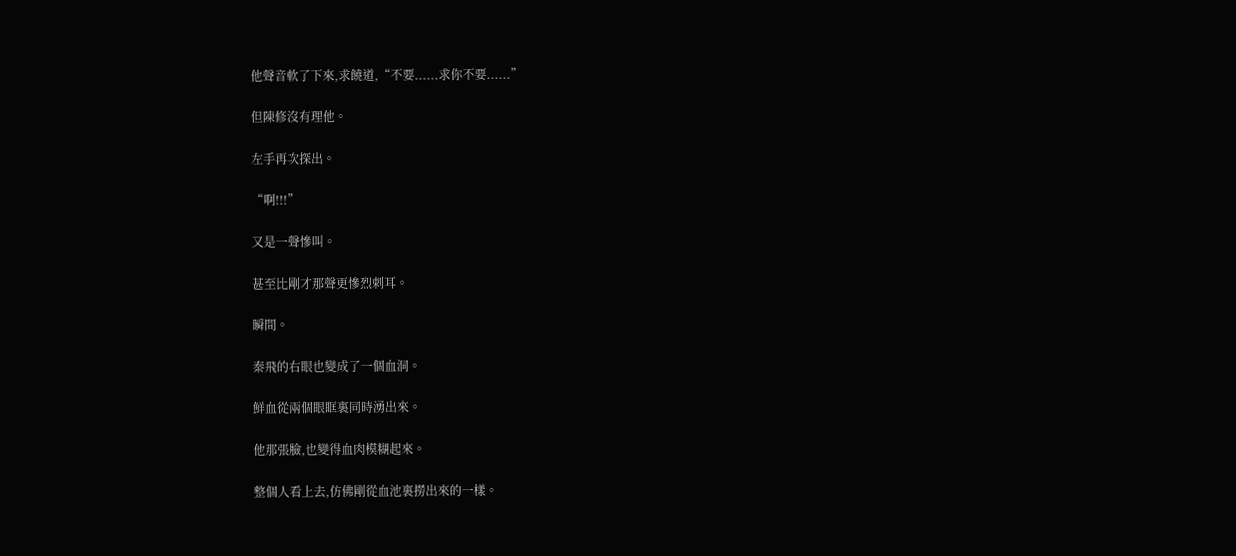他聲音軟了下來,求饒道,“不要......求你不要......”

但陳修沒有理他。

左手再次探出。

“啊!!!”

又是一聲慘叫。

甚至比剛才那聲更慘烈刺耳。

瞬間。

秦飛的右眼也變成了一個血洞。

鮮血從兩個眼眶裏同時湧出來。

他那張臉,也變得血肉模糊起來。

整個人看上去,仿佛剛從血池裏撈出來的一樣。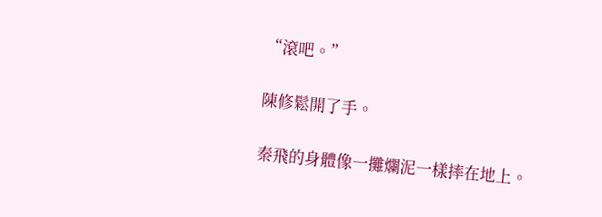“滾吧。”

陳修鬆開了手。

秦飛的身體像一攤爛泥一樣摔在地上。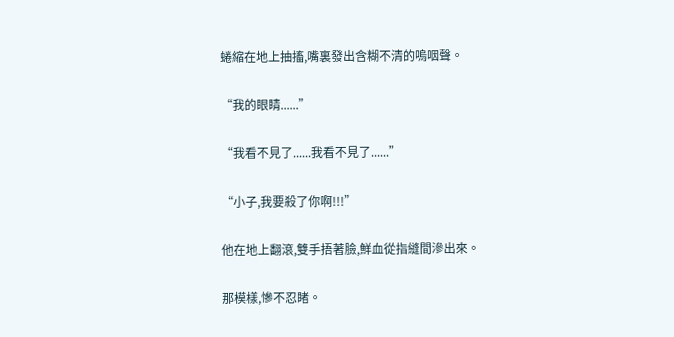蜷縮在地上抽搐,嘴裏發出含糊不清的嗚咽聲。

“我的眼睛......”

“我看不見了......我看不見了......”

“小子,我要殺了你啊!!!”

他在地上翻滾,雙手捂著臉,鮮血從指縫間滲出來。

那模樣,慘不忍睹。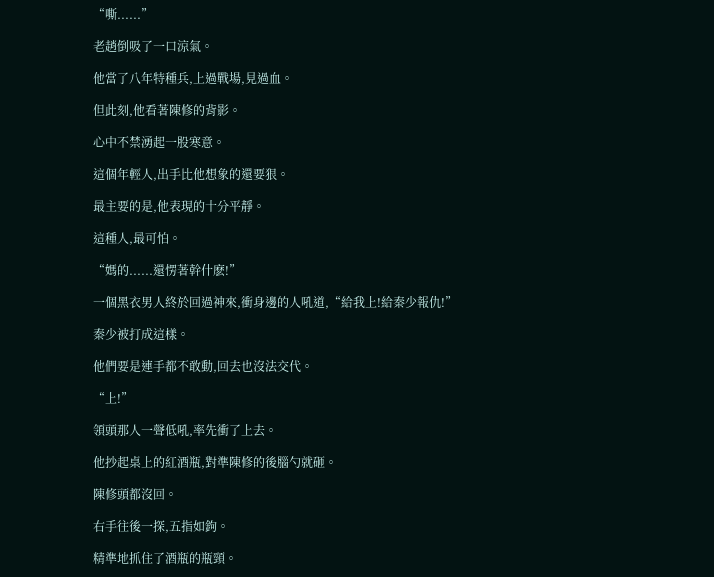“嘶......”

老趙倒吸了一口涼氣。

他當了八年特種兵,上過戰場,見過血。

但此刻,他看著陳修的背影。

心中不禁湧起一股寒意。

這個年輕人,出手比他想象的還要狠。

最主要的是,他表現的十分平靜。

這種人,最可怕。

“媽的......還愣著幹什麽!”

一個黑衣男人終於回過神來,衝身邊的人吼道,“給我上!給秦少報仇!”

秦少被打成這樣。

他們要是連手都不敢動,回去也沒法交代。

“上!”

領頭那人一聲低吼,率先衝了上去。

他抄起桌上的紅酒瓶,對準陳修的後腦勺就砸。

陳修頭都沒回。

右手往後一探,五指如鉤。

精準地抓住了酒瓶的瓶頸。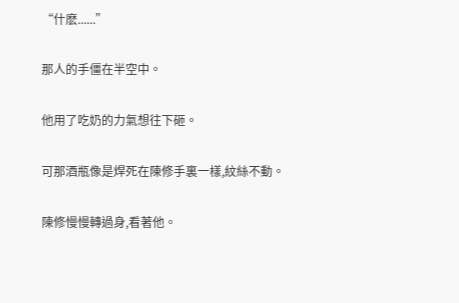“什麽......”

那人的手僵在半空中。

他用了吃奶的力氣想往下砸。

可那酒瓶像是焊死在陳修手裏一樣,紋絲不動。

陳修慢慢轉過身,看著他。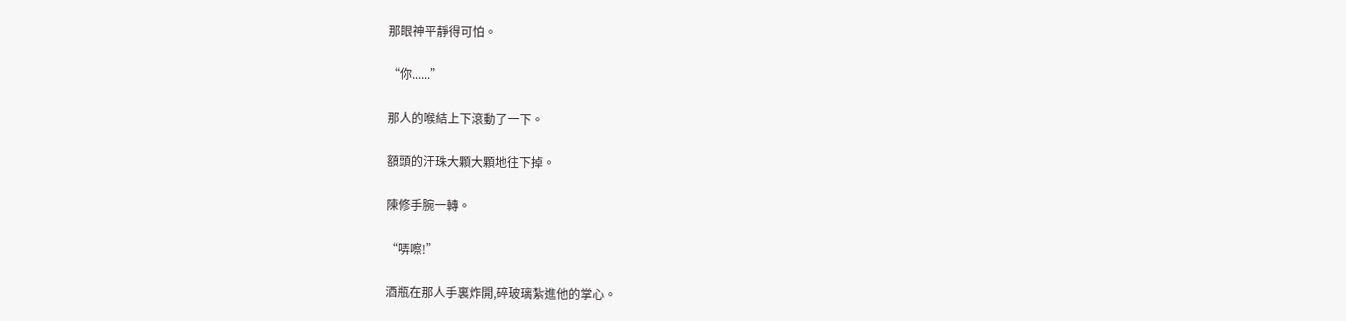那眼神平靜得可怕。

“你......”

那人的喉結上下滾動了一下。

額頭的汗珠大顆大顆地往下掉。

陳修手腕一轉。

“哢嚓!”

酒瓶在那人手裏炸開,碎玻璃紮進他的掌心。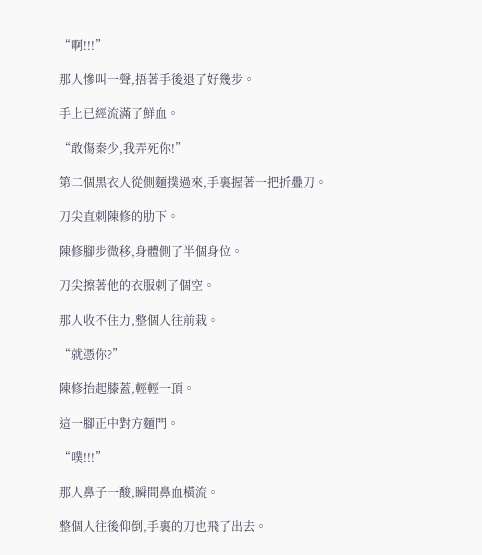“啊!!!”

那人慘叫一聲,捂著手後退了好幾步。

手上已經流滿了鮮血。

“敢傷秦少,我弄死你!”

第二個黑衣人從側麵撲過來,手裏握著一把折疊刀。

刀尖直刺陳修的肋下。

陳修腳步微移,身體側了半個身位。

刀尖擦著他的衣服刺了個空。

那人收不住力,整個人往前栽。

“就憑你?”

陳修抬起膝蓋,輕輕一頂。

這一腳正中對方麵門。

“噗!!!”

那人鼻子一酸,瞬間鼻血橫流。

整個人往後仰倒,手裏的刀也飛了出去。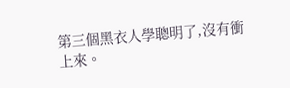第三個黑衣人學聰明了,沒有衝上來。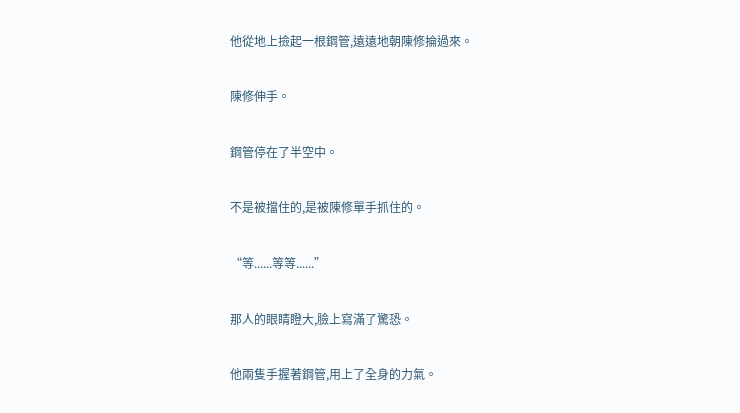他從地上撿起一根鋼管,遠遠地朝陳修掄過來。

陳修伸手。

鋼管停在了半空中。

不是被擋住的,是被陳修單手抓住的。

“等......等等......”

那人的眼睛瞪大,臉上寫滿了驚恐。

他兩隻手握著鋼管,用上了全身的力氣。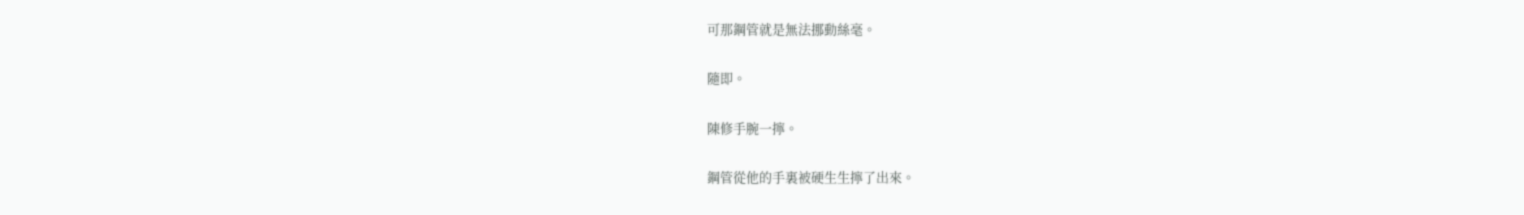可那鋼管就是無法挪動絲毫。

隨即。

陳修手腕一擰。

鋼管從他的手裏被硬生生擰了出來。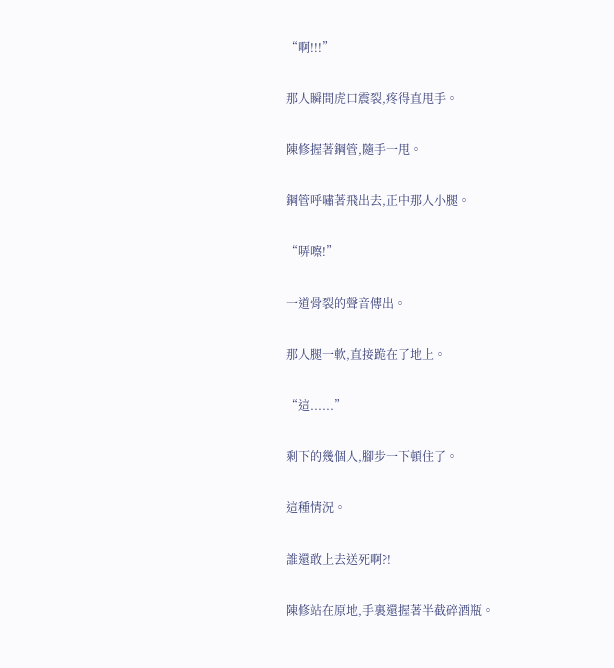“啊!!!”

那人瞬間虎口震裂,疼得直甩手。

陳修握著鋼管,隨手一甩。

鋼管呼嘯著飛出去,正中那人小腿。

“哢嚓!”

一道骨裂的聲音傳出。

那人腿一軟,直接跪在了地上。

“這......”

剩下的幾個人,腳步一下頓住了。

這種情況。

誰還敢上去送死啊?!

陳修站在原地,手裏還握著半截碎酒瓶。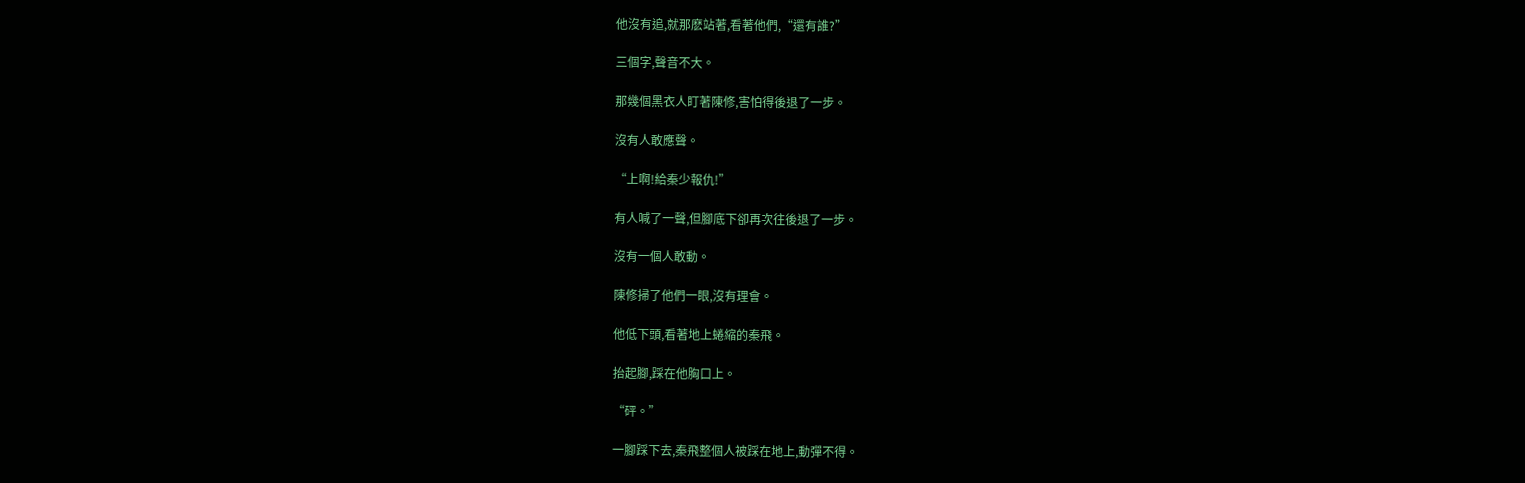他沒有追,就那麽站著,看著他們,“還有誰?”

三個字,聲音不大。

那幾個黑衣人盯著陳修,害怕得後退了一步。

沒有人敢應聲。

“上啊!給秦少報仇!”

有人喊了一聲,但腳底下卻再次往後退了一步。

沒有一個人敢動。

陳修掃了他們一眼,沒有理會。

他低下頭,看著地上蜷縮的秦飛。

抬起腳,踩在他胸口上。

“砰。”

一腳踩下去,秦飛整個人被踩在地上,動彈不得。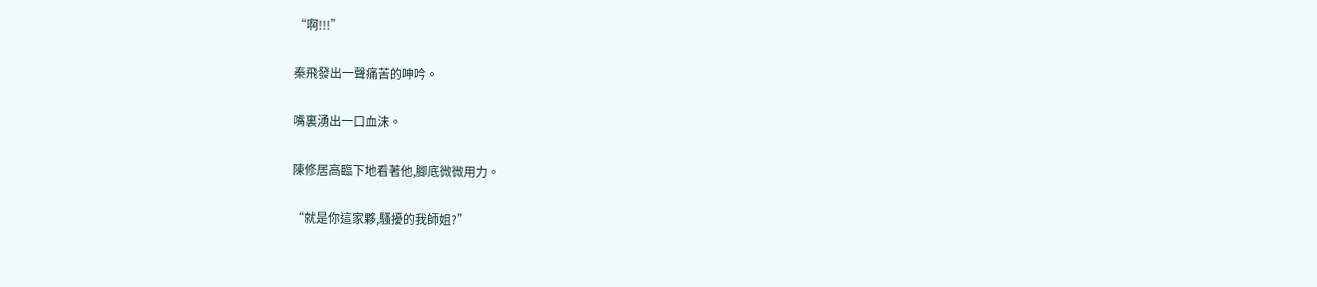“啊!!!”

秦飛發出一聲痛苦的呻吟。

嘴裏湧出一口血沫。

陳修居高臨下地看著他,腳底微微用力。

“就是你這家夥,騷擾的我師姐?”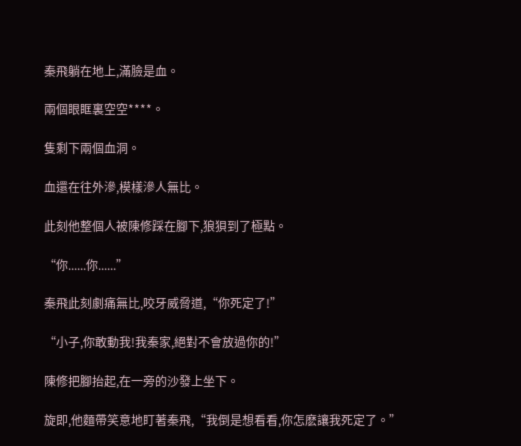秦飛躺在地上,滿臉是血。

兩個眼眶裏空空****。

隻剩下兩個血洞。

血還在往外滲,模樣滲人無比。

此刻他整個人被陳修踩在腳下,狼狽到了極點。

“你......你......”

秦飛此刻劇痛無比,咬牙威脅道,“你死定了!”

“小子,你敢動我!我秦家,絕對不會放過你的!”

陳修把腳抬起,在一旁的沙發上坐下。

旋即,他麵帶笑意地盯著秦飛,“我倒是想看看,你怎麽讓我死定了。”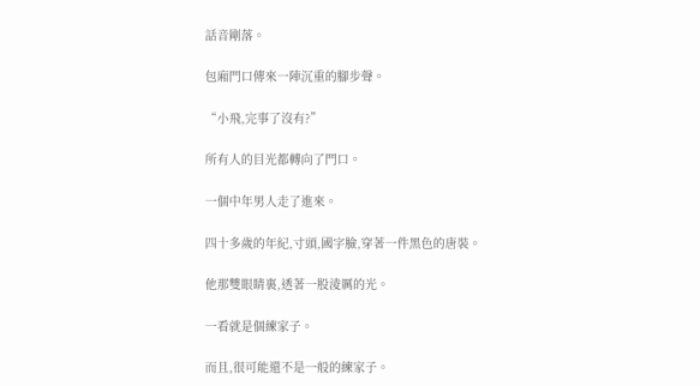話音剛落。

包廂門口傳來一陣沉重的腳步聲。

“小飛,完事了沒有?”

所有人的目光都轉向了門口。

一個中年男人走了進來。

四十多歲的年紀,寸頭,國字臉,穿著一件黑色的唐裝。

他那雙眼睛裏,透著一股淩厲的光。

一看就是個練家子。

而且,很可能還不是一般的練家子。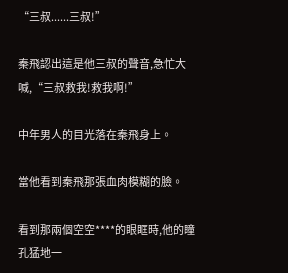“三叔......三叔!”

秦飛認出這是他三叔的聲音,急忙大喊,“三叔救我!救我啊!”

中年男人的目光落在秦飛身上。

當他看到秦飛那張血肉模糊的臉。

看到那兩個空空****的眼眶時,他的瞳孔猛地一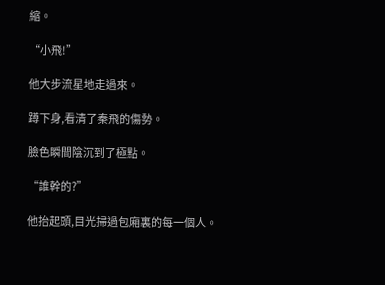縮。

“小飛!”

他大步流星地走過來。

蹲下身,看清了秦飛的傷勢。

臉色瞬間陰沉到了極點。

“誰幹的?”

他抬起頭,目光掃過包廂裏的每一個人。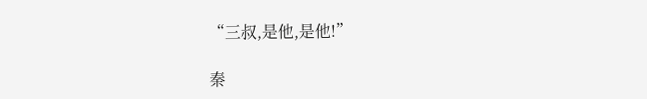“三叔,是他,是他!”

秦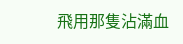飛用那隻沾滿血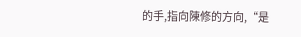的手,指向陳修的方向,“是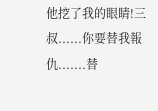他挖了我的眼睛!三叔......你要替我報仇.......替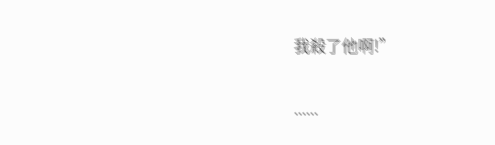我殺了他啊!”

......